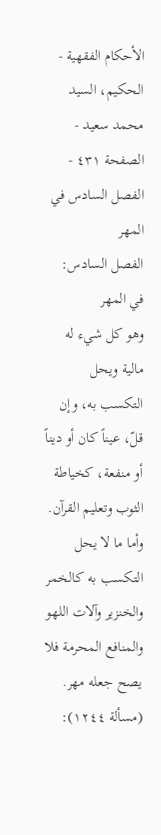الأحكام الفقهية - الحكيم، السيد محمد سعيد - الصفحة ٤٣١ - الفصل السادس في المهر
الفصل السادس: في المهر
وهو كل شيء له مالية ويحل التكسب به، وإن قلّ، عيناً كان أو ديناً أو منفعة، كخياطة الثوب وتعليم القرآن. وأما ما لا يحل التكسب به كالخمر والخنزير وآلات اللهو والمنافع المحرمة فلا يصح جعله مهر.
(مسألة ١٢٤٤):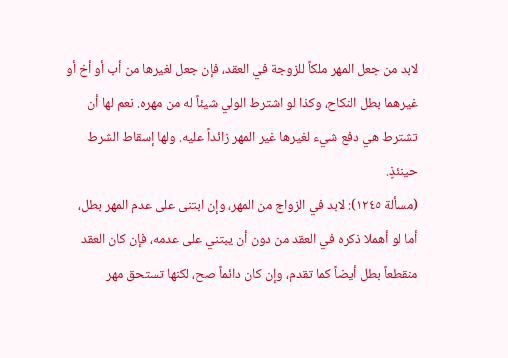لابد من جعل المهر ملكاً للزوجة في العقد، فإن جعل لغيرها من أب أو أخ أو غيرهما بطل النكاح، وكذا لو اشترط الولي شيئاً له من مهره. نعم لها أن تشترط هي دفع شيء لغيرها غير المهر زائداً عليه. ولها إسقاط الشرط حينئذٍ.
(مسألة ١٢٤٥): لابد في الزواج من المهر، وإن ابتنى على عدم المهر بطل، أما لو أهملا ذكره في العقد من دون أن يبتني على عدمه، فإن كان العقد منقطعاً بطل أيضاً كما تقدم، وإن كان دائماً صح، لكنها تستحق مهر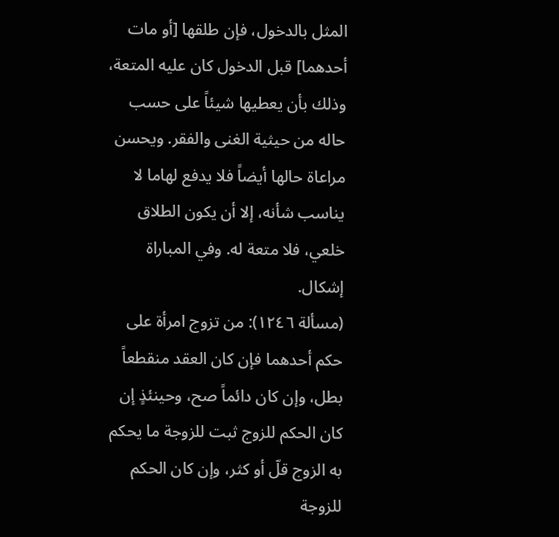المثل بالدخول، فإن طلقها [أو مات أحدهما] قبل الدخول كان عليه المتعة، وذلك بأن يعطيها شيئاً على حسب حاله من حيثية الغنى والفقر. ويحسن مراعاة حالها أيضاً فلا يدفع لهاما لا يناسب شأنه، إلا أن يكون الطلاق خلعي، فلا متعة له. وفي المباراة إشكال.
(مسألة ١٢٤٦): من تزوج امرأة على حكم أحدهما فإن كان العقد منقطعاً بطل، وإن كان دائماً صح، وحينئذٍ إن كان الحكم للزوج ثبت للزوجة ما يحكم به الزوج قلّ أو كثر، وإن كان الحكم للزوجة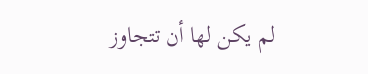لم يكن لها أن تتجاوز